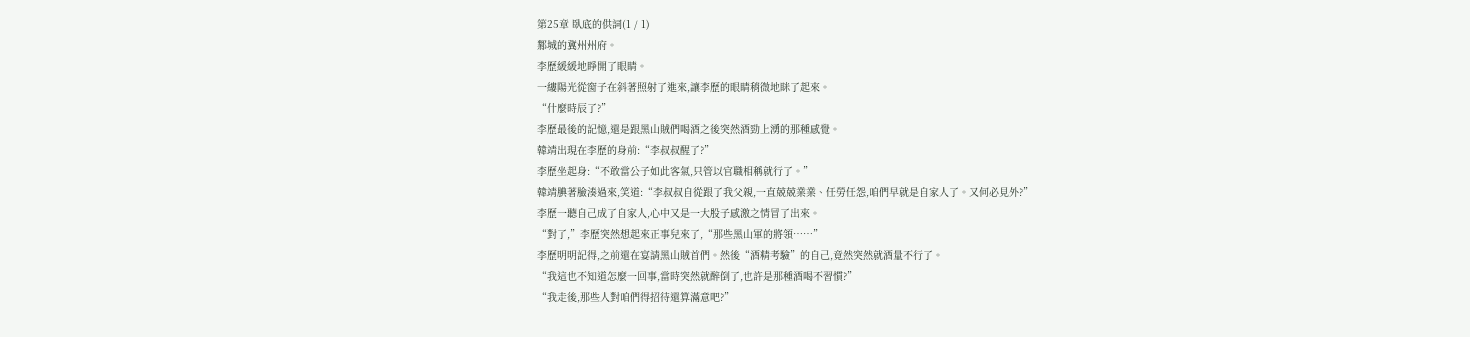第25章 臥底的供詞(1 / 1)
鄴城的冀州州府。
李歷緩緩地睜開了眼睛。
一縷陽光從窗子在斜著照射了進來,讓李歷的眼睛稍微地眯了起來。
“什麼時辰了?”
李歷最後的記憶,還是跟黑山賊們喝酒之後突然酒勁上湧的那種感覺。
韓靖出現在李歷的身前:“李叔叔醒了?”
李歷坐起身:“不敢當公子如此客氣,只管以官職相稱就行了。”
韓靖腆著臉湊過來,笑道:“李叔叔自從跟了我父親,一直兢兢業業、任勞任怨,咱們早就是自家人了。又何必見外?”
李歷一聽自己成了自家人,心中又是一大股子感激之情冒了出來。
“對了,”李歷突然想起來正事兒來了,“那些黑山軍的將領……”
李歷明明記得,之前還在宴請黑山賊首們。然後“酒精考驗”的自己,竟然突然就酒量不行了。
“我這也不知道怎麼一回事,當時突然就醉倒了,也許是那種酒喝不習慣?”
“我走後,那些人對咱們得招待還算滿意吧?”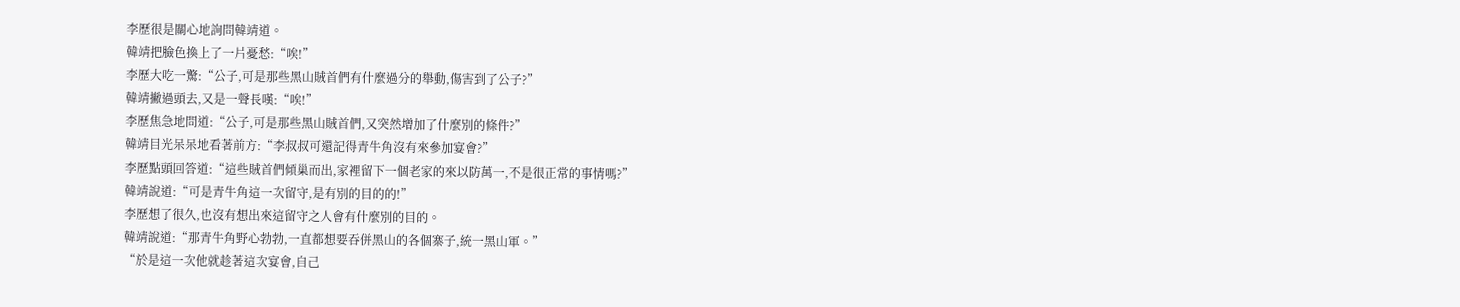李歷很是關心地詢問韓靖道。
韓靖把臉色換上了一片憂愁:“唉!”
李歷大吃一驚:“公子,可是那些黑山賊首們有什麼過分的舉動,傷害到了公子?”
韓靖撇過頭去,又是一聲長嘆:“唉!”
李歷焦急地問道:“公子,可是那些黑山賊首們,又突然增加了什麼別的條件?”
韓靖目光呆呆地看著前方:“李叔叔可還記得青牛角沒有來參加宴會?”
李歷點頭回答道:“這些賊首們傾巢而出,家裡留下一個老家的來以防萬一,不是很正常的事情嗎?”
韓靖說道:“可是青牛角這一次留守,是有別的目的的!”
李歷想了很久,也沒有想出來這留守之人會有什麼別的目的。
韓靖說道:“那青牛角野心勃勃,一直都想要吞併黑山的各個寨子,統一黑山軍。”
“於是這一次他就趁著這次宴會,自己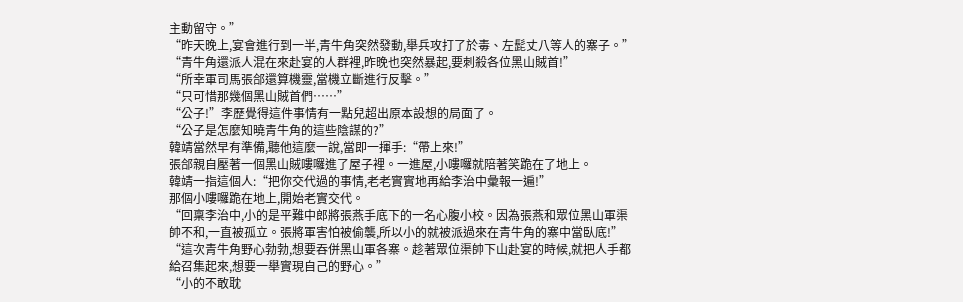主動留守。”
“昨天晚上,宴會進行到一半,青牛角突然發動,舉兵攻打了於毒、左髭丈八等人的寨子。”
“青牛角還派人混在來赴宴的人群裡,昨晚也突然暴起,要刺殺各位黑山賊首!”
“所幸軍司馬張郃還算機靈,當機立斷進行反擊。”
“只可惜那幾個黑山賊首們……”
“公子!”李歷覺得這件事情有一點兒超出原本設想的局面了。
“公子是怎麼知曉青牛角的這些陰謀的?”
韓靖當然早有準備,聽他這麼一說,當即一揮手:“帶上來!”
張郃親自壓著一個黑山賊嘍囉進了屋子裡。一進屋,小嘍囉就陪著笑跪在了地上。
韓靖一指這個人:“把你交代過的事情,老老實實地再給李治中彙報一遍!”
那個小嘍囉跪在地上,開始老實交代。
“回稟李治中,小的是平難中郎將張燕手底下的一名心腹小校。因為張燕和眾位黑山軍渠帥不和,一直被孤立。張將軍害怕被偷襲,所以小的就被派過來在青牛角的寨中當臥底!”
“這次青牛角野心勃勃,想要吞併黑山軍各寨。趁著眾位渠帥下山赴宴的時候,就把人手都給召集起來,想要一舉實現自己的野心。”
“小的不敢耽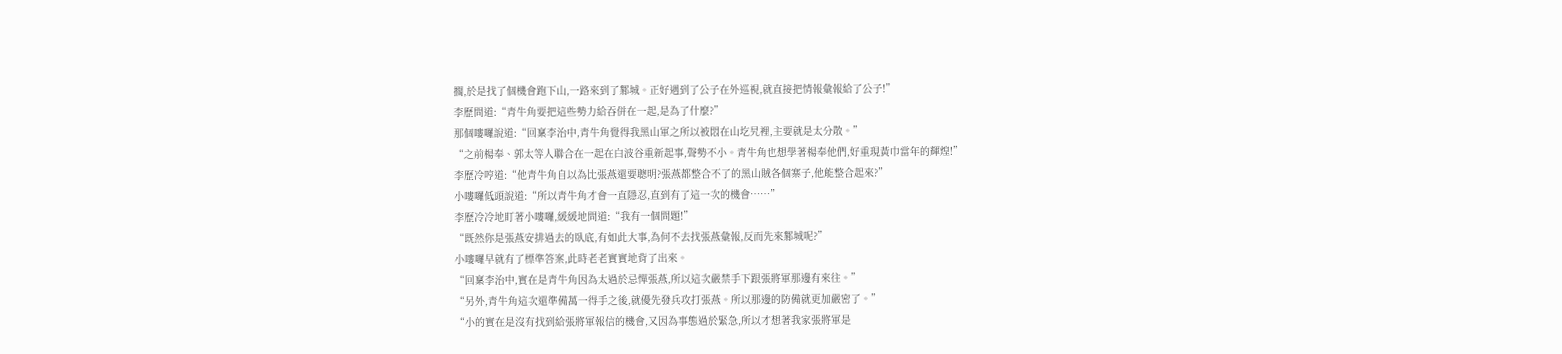擱,於是找了個機會跑下山,一路來到了鄴城。正好遇到了公子在外巡視,就直接把情報彙報給了公子!”
李歷問道:“青牛角要把這些勢力給吞併在一起,是為了什麼?”
那個嘍囉說道:“回稟李治中,青牛角覺得我黑山軍之所以被悶在山圪旯裡,主要就是太分散。”
“之前楊奉、郭太等人聯合在一起在白波谷重新起事,聲勢不小。青牛角也想學著楊奉他們,好重現黃巾當年的輝煌!”
李歷冷哼道:“他青牛角自以為比張燕還要聰明?張燕都整合不了的黑山賊各個寨子,他能整合起來?”
小嘍囉低頭說道:“所以青牛角才會一直隱忍,直到有了這一次的機會……”
李歷冷冷地盯著小嘍囉,緩緩地問道:“我有一個問題!”
“既然你是張燕安排過去的臥底,有如此大事,為何不去找張燕彙報,反而先來鄴城呢?”
小嘍囉早就有了標準答案,此時老老實實地背了出來。
“回稟李治中,實在是青牛角因為太過於忌憚張燕,所以這次嚴禁手下跟張將軍那邊有來往。”
“另外,青牛角這次還準備萬一得手之後,就優先發兵攻打張燕。所以那邊的防備就更加嚴密了。”
“小的實在是沒有找到給張將軍報信的機會,又因為事態過於緊急,所以才想著我家張將軍是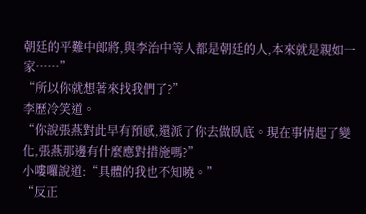朝廷的平難中郎將,與李治中等人都是朝廷的人,本來就是親如一家……”
“所以你就想著來找我們了?”
李歷冷笑道。
“你說張燕對此早有預感,還派了你去做臥底。現在事情起了變化,張燕那邊有什麼應對措施嗎?”
小嘍囉說道:“具體的我也不知曉。”
“反正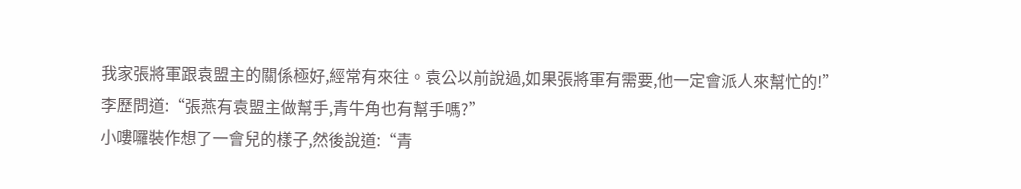我家張將軍跟袁盟主的關係極好,經常有來往。袁公以前說過,如果張將軍有需要,他一定會派人來幫忙的!”
李歷問道:“張燕有袁盟主做幫手,青牛角也有幫手嗎?”
小嘍囉裝作想了一會兒的樣子,然後說道:“青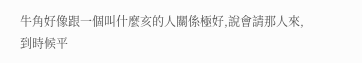牛角好像跟一個叫什麼亥的人關係極好,說會請那人來,到時候平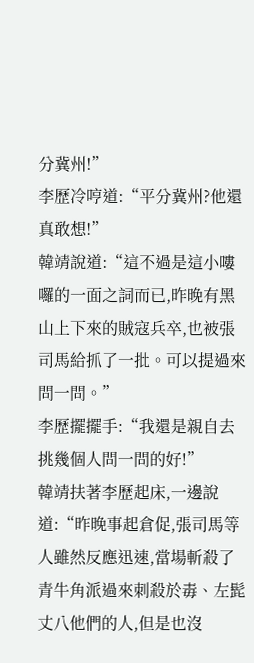分冀州!”
李歷冷哼道:“平分冀州?他還真敢想!”
韓靖說道:“這不過是這小嘍囉的一面之詞而已,昨晚有黑山上下來的賊寇兵卒,也被張司馬給抓了一批。可以提過來問一問。”
李歷擺擺手:“我還是親自去挑幾個人問一問的好!”
韓靖扶著李歷起床,一邊說道:“昨晚事起倉促,張司馬等人雖然反應迅速,當場斬殺了青牛角派過來刺殺於毒、左髭丈八他們的人,但是也沒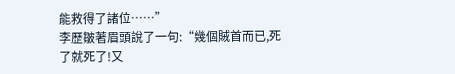能救得了諸位……”
李歷皺著眉頭說了一句:“幾個賊首而已,死了就死了!又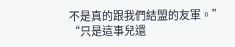不是真的跟我們結盟的友軍。”
“只是這事兒還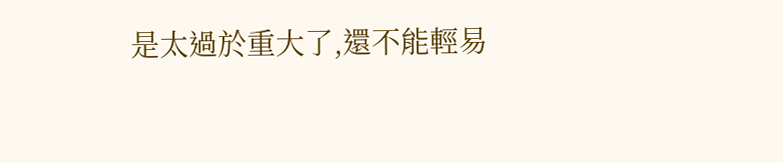是太過於重大了,還不能輕易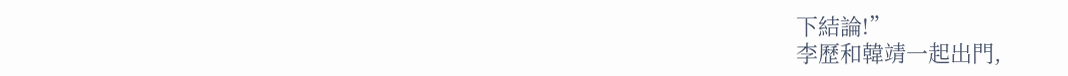下結論!”
李歷和韓靖一起出門,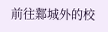前往鄴城外的校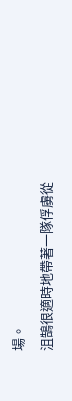場。
沮鵠很適時地帶著一隊俘虜從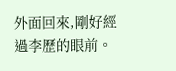外面回來,剛好經過李歷的眼前。